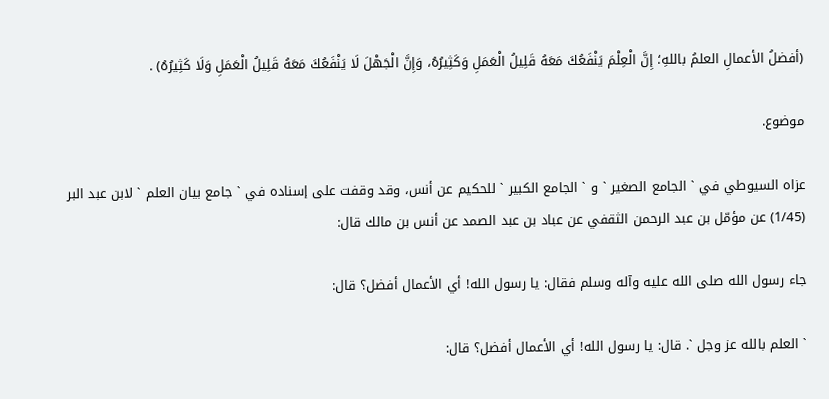(أفضلُ الأعمالِ العلمُ باللهِ؛ إِنَّ الْعِلْمَ يَنْفَعُكَ مَعَهُ قَلِيلُ الْعَمَلِ وَكَثِيرُهُ، وَإِنَّ الْجَهْلَ لَا يَنْفَعُكَ مَعَهُ قَلِيلُ الْعَمَلِ وَلَا كَثِيرُهُ) .

موضوع.

عزاه السيوطي في ` الجامع الصغير ` و ` الجامع الكبير ` للحكيم عن أنس، وقد وقفت على إسناده في ` جامع بيان العلم ` لابن عبد البر (1/45) عن مؤمّل بن عبد الرحمن الثقفي عن عباد بن عبد الصمد عن أنس بن مالك قال:

جاء رسول الله صلى الله عليه وآله وسلم فقال: يا رسول الله! أي الأعمال أفضل؟ قال:

` العلم بالله عز وجل `. قال: يا رسول الله! أي الأعمال أفضل؟ قال: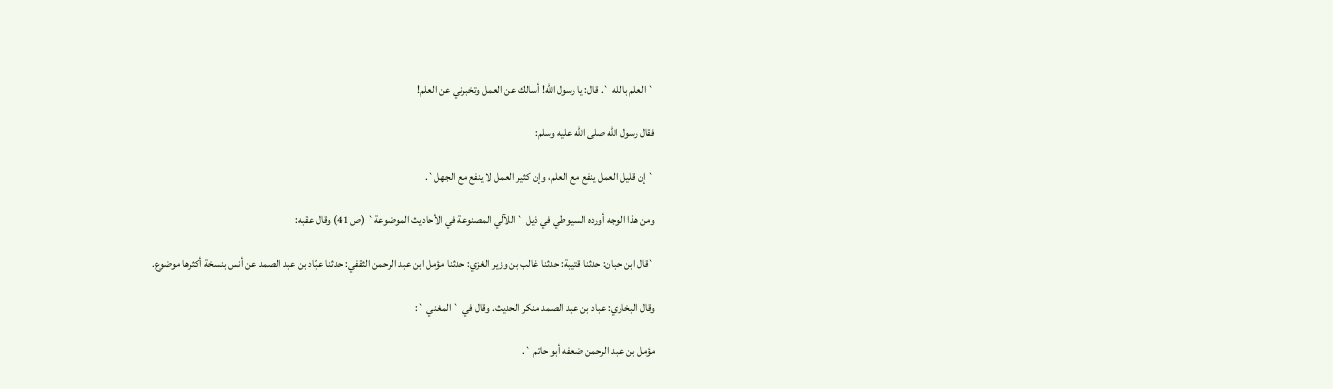` العلم بالله `. قال: يا رسول الله! أسالك عن العمل وتخبرني عن العلم!

فقال رسول الله صلى الله عليه وسلم:

` إن قليل العمل ينفع مع العلم، وإن كثير العمل لا ينفع مع الجهل`.

ومن هذا الوجه أورده السيوطي في ذيل ` اللآلي المصنوعة في الأحاديث الموضوعة` (ص 41) وقال عقبه:

`قال ابن حبان: حدثنا قتيبة: حدثنا غالب بن وزير الغزي: حدثنا مؤمل ابن عبد الرحمن الثقفي: حدثنا عبّاد بن عبد الصمد عن أنس بنسخة أكثرها موضوع.

وقال البخاري: عباد بن عبد الصمد منكر الحديث. وقال في ` المغني `:

مؤمل بن عبد الرحمن ضعفه أبو حاتم `.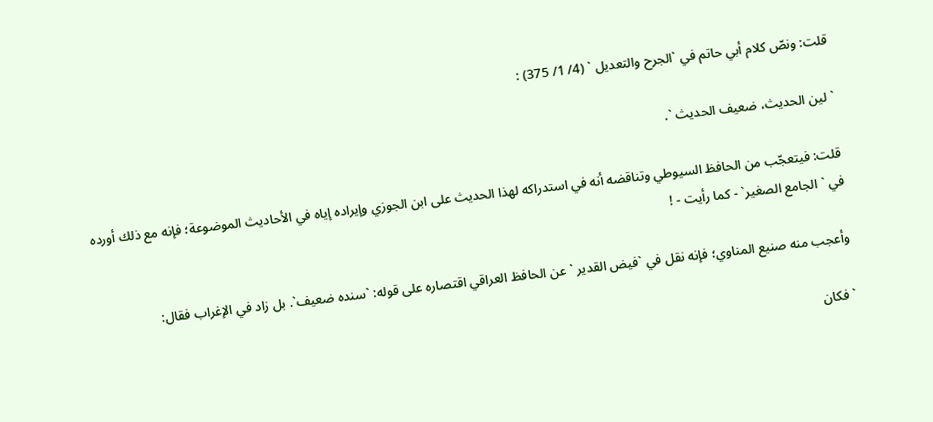قلت: ونصّ كلام أبي حاتم في `الجرح والتعديل ` (4/ 1/ 375) :

` لين الحديث، ضعيف الحديث `.

قلت: فيتعجّب من الحافظ السيوطي وتناقضه أنه في استدراكه لهذا الحديث على ابن الجوزي وإيراده إياه في الأحاديث الموضوعة؛ فإنه مع ذلك أورده في ` الجامع الصغير` - كما رأيت - !

وأعجب منه صنيع المناوي؛ فإنه نقل في `فيض القدير ` عن الحافظ العراقي اقتصاره على قوله: `سنده ضعيف`. بل زاد في الإغراب فقال:

` فكان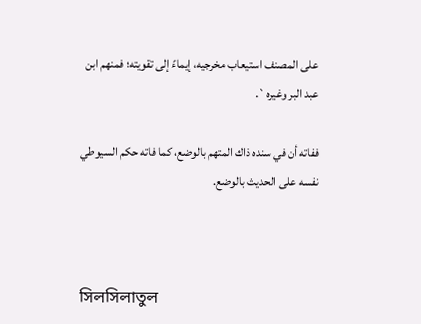على المصنف استيعاب مخرجيه، إيماءً إلى تقويته؛ فمنهم ابن عبد البر وغيره`.

ففاته أن في سنده ذاك المتهم بالوضع، كما فاته حكم السيوطي نفسه على الحديث بالوضع.



সিলসিলাতুল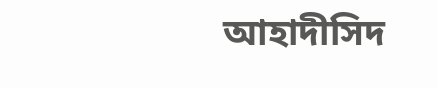আহাদীসিদ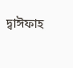দ্বাঈফাহ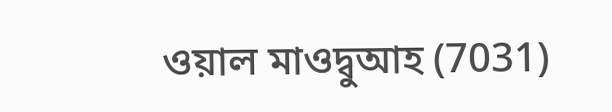ওয়াল মাওদ্বুআহ (7031)